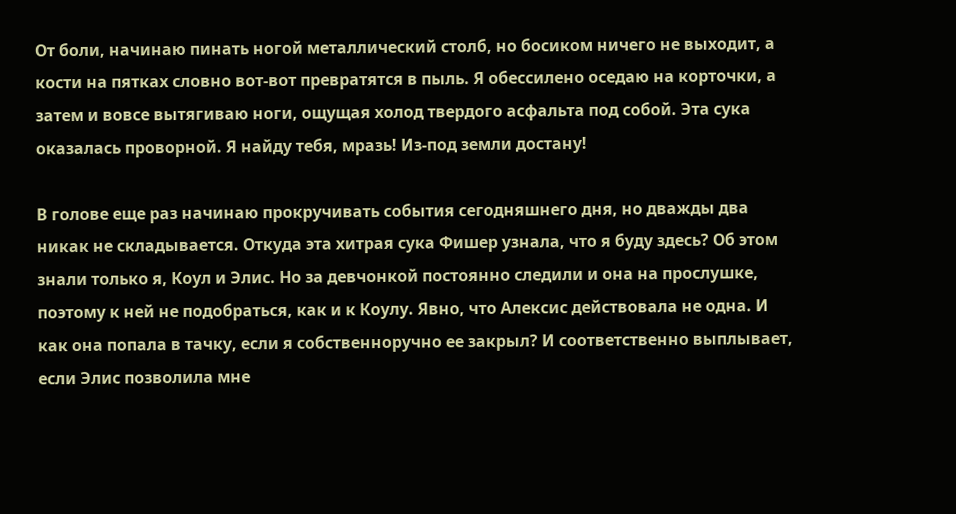От боли, начинаю пинать ногой металлический столб, но босиком ничего не выходит, а кости на пятках словно вот-вот превратятся в пыль. Я обессилено оседаю на корточки, а затем и вовсе вытягиваю ноги, ощущая холод твердого асфальта под собой. Эта сука оказалась проворной. Я найду тебя, мразь! Из-под земли достану!

В голове еще раз начинаю прокручивать события сегодняшнего дня, но дважды два никак не складывается. Откуда эта хитрая сука Фишер узнала, что я буду здесь? Об этом знали только я, Коул и Элис. Но за девчонкой постоянно следили и она на прослушке, поэтому к ней не подобраться, как и к Коулу. Явно, что Алексис действовала не одна. И как она попала в тачку, если я собственноручно ее закрыл? И соответственно выплывает, если Элис позволила мне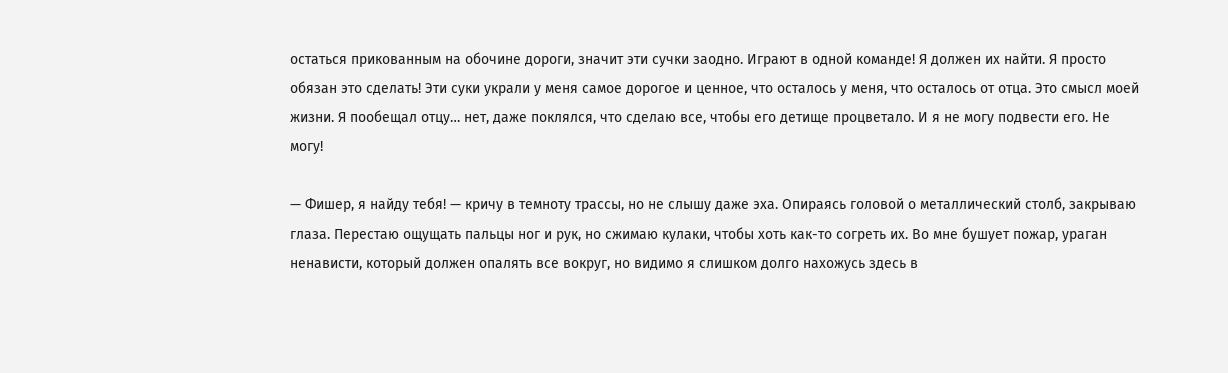остаться прикованным на обочине дороги, значит эти сучки заодно. Играют в одной команде! Я должен их найти. Я просто обязан это сделать! Эти суки украли у меня самое дорогое и ценное, что осталось у меня, что осталось от отца. Это смысл моей жизни. Я пообещал отцу… нет, даже поклялся, что сделаю все, чтобы его детище процветало. И я не могу подвести его. Не могу!

— Фишер, я найду тебя! — кричу в темноту трассы, но не слышу даже эха. Опираясь головой о металлический столб, закрываю глаза. Перестаю ощущать пальцы ног и рук, но сжимаю кулаки, чтобы хоть как-то согреть их. Во мне бушует пожар, ураган ненависти, который должен опалять все вокруг, но видимо я слишком долго нахожусь здесь в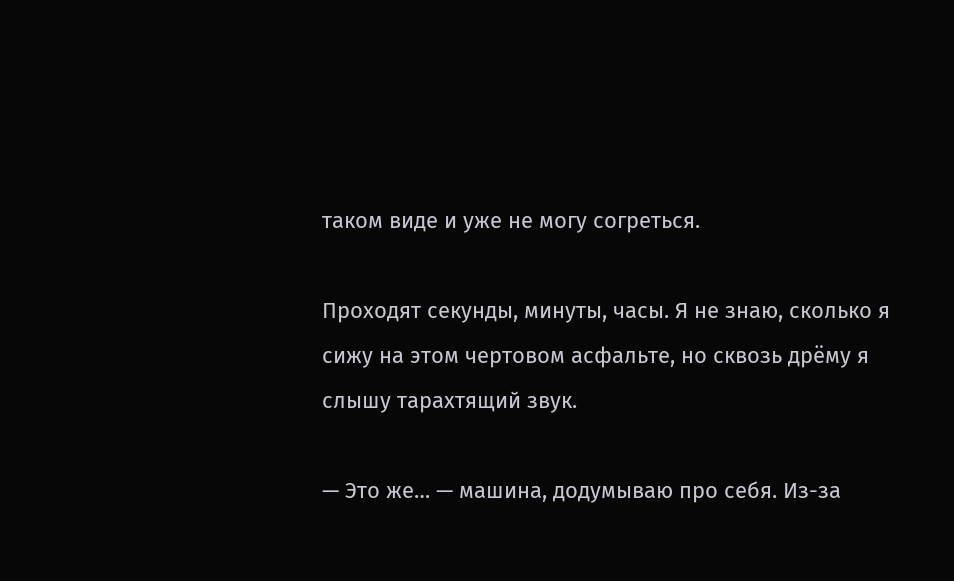таком виде и уже не могу согреться.

Проходят секунды, минуты, часы. Я не знаю, сколько я сижу на этом чертовом асфальте, но сквозь дрёму я слышу тарахтящий звук.

— Это же… — машина, додумываю про себя. Из-за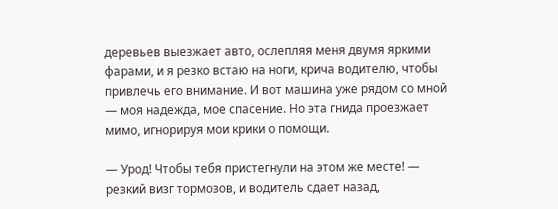деревьев выезжает авто, ослепляя меня двумя яркими фарами, и я резко встаю на ноги, крича водителю, чтобы привлечь его внимание. И вот машина уже рядом со мной — моя надежда, мое спасение. Но эта гнида проезжает мимо, игнорируя мои крики о помощи.

— Урод! Чтобы тебя пристегнули на этом же месте! — резкий визг тормозов, и водитель сдает назад,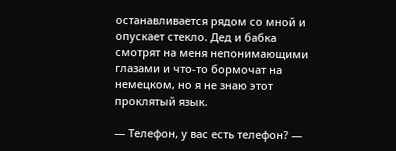останавливается рядом со мной и опускает стекло. Дед и бабка смотрят на меня непонимающими глазами и что-то бормочат на немецком, но я не знаю этот проклятый язык.

— Телефон, у вас есть телефон? —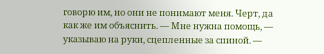говорю им, но они не понимают меня. Черт, да как же им объяснить. — Мне нужна помощь, — указываю на руки, сцепленные за спиной. —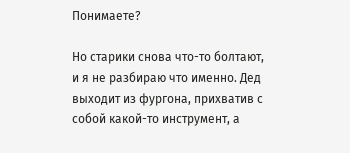Понимаете?

Но старики снова что-то болтают, и я не разбираю что именно. Дед выходит из фургона, прихватив с собой какой-то инструмент, а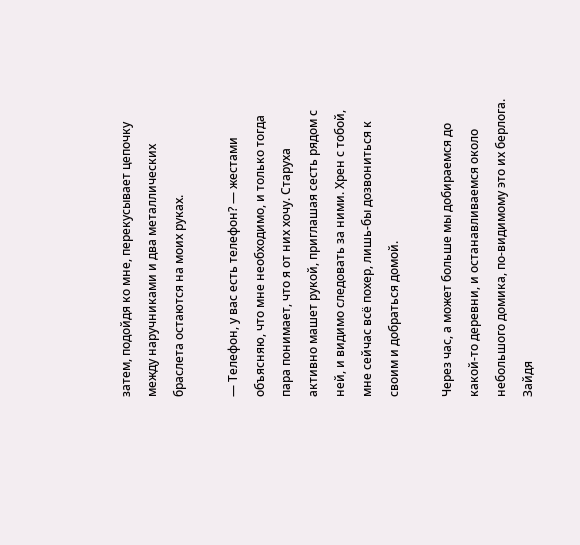затем, подойдя ко мне, перекусывает цепочку между наручниками и два металлических браслета остаются на моих руках.

— Телефон, у вас есть телефон? — жестами объясняю, что мне необходимо, и только тогда пара понимает, что я от них хочу. Старуха активно машет рукой, приглашая сесть рядом с ней, и видимо следовать за ними. Хрен с тобой, мне сейчас всё похер, лишь-бы дозвониться к своим и добраться домой.

Через час, а может больше мы добираемся до какой-то деревни, и останавливаемся около небольшого домика, по-видимому это их берлога. Зайдя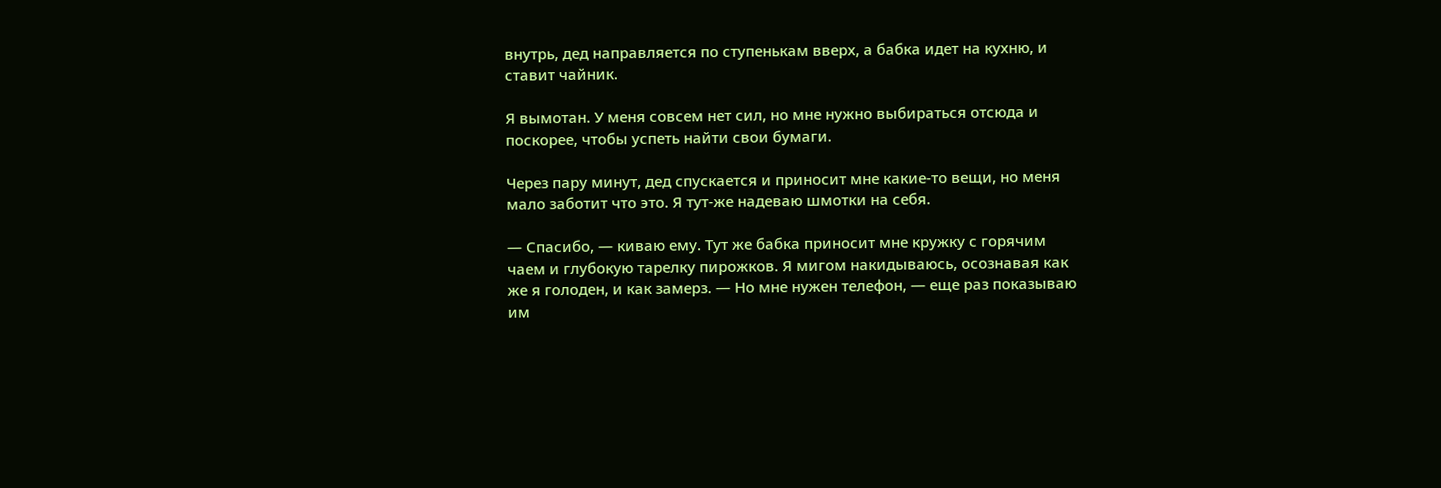внутрь, дед направляется по ступенькам вверх, а бабка идет на кухню, и ставит чайник.

Я вымотан. У меня совсем нет сил, но мне нужно выбираться отсюда и поскорее, чтобы успеть найти свои бумаги.

Через пару минут, дед спускается и приносит мне какие-то вещи, но меня мало заботит что это. Я тут-же надеваю шмотки на себя.

— Спасибо, — киваю ему. Тут же бабка приносит мне кружку с горячим чаем и глубокую тарелку пирожков. Я мигом накидываюсь, осознавая как же я голоден, и как замерз. — Но мне нужен телефон, — еще раз показываю им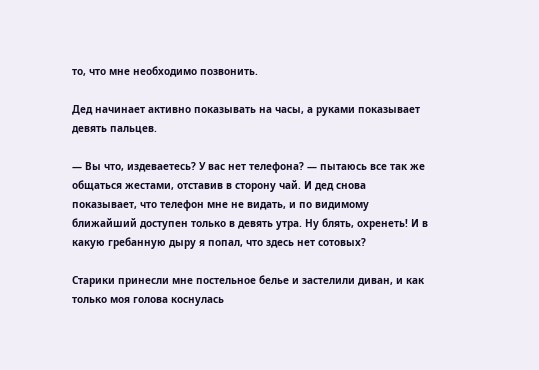то, что мне необходимо позвонить.

Дед начинает активно показывать на часы, а руками показывает девять пальцев.

— Вы что, издеваетесь? У вас нет телефона? — пытаюсь все так же общаться жестами, отставив в сторону чай. И дед снова показывает, что телефон мне не видать, и по видимому ближайший доступен только в девять утра. Ну блять, охренеть! И в какую гребанную дыру я попал, что здесь нет сотовых?

Старики принесли мне постельное белье и застелили диван, и как только моя голова коснулась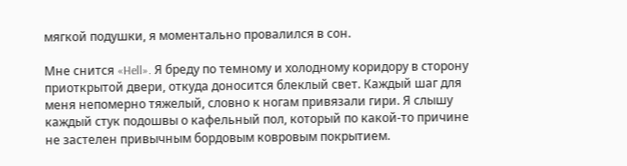мягкой подушки, я моментально провалился в сон.

Мне снится «Hell». Я бреду по темному и холодному коридору в сторону приоткрытой двери, откуда доносится блеклый свет. Каждый шаг для меня непомерно тяжелый, словно к ногам привязали гири. Я слышу каждый стук подошвы о кафельный пол, который по какой-то причине не застелен привычным бордовым ковровым покрытием.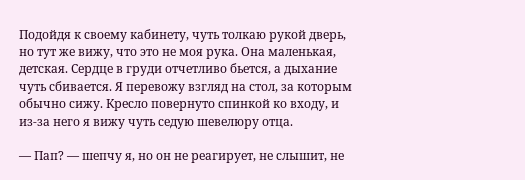Подойдя к своему кабинету, чуть толкаю рукой дверь, но тут же вижу, что это не моя рука. Она маленькая, детская. Сердце в груди отчетливо бьется, а дыхание чуть сбивается. Я перевожу взгляд на стол, за которым обычно сижу. Кресло повернуто спинкой ко входу, и из-за него я вижу чуть седую шевелюру отца.

— Пап? — шепчу я, но он не реагирует, не слышит, не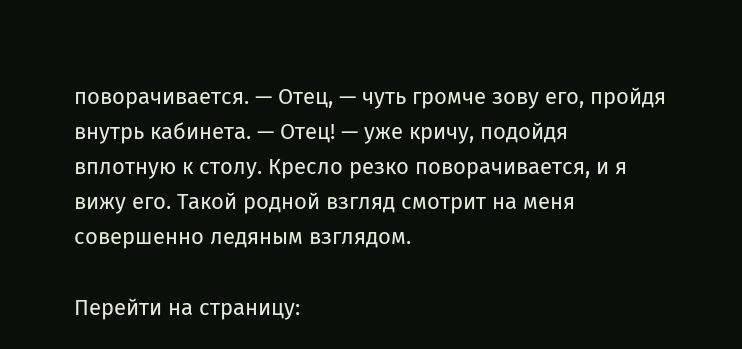поворачивается. — Отец, — чуть громче зову его, пройдя внутрь кабинета. — Отец! — уже кричу, подойдя вплотную к столу. Кресло резко поворачивается, и я вижу его. Такой родной взгляд смотрит на меня совершенно ледяным взглядом.

Перейти на страницу: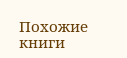Похожие книги